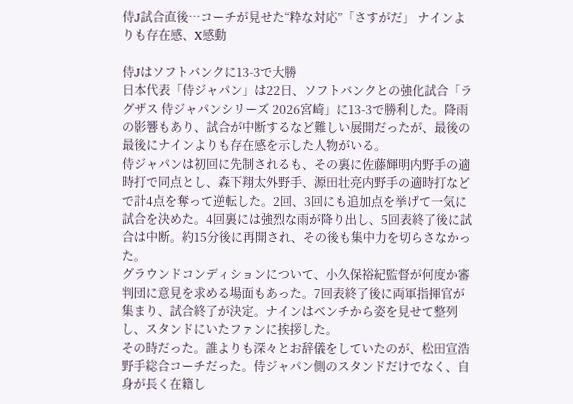侍J試合直後…コーチが見せた“粋な対応”「さすがだ」 ナインよりも存在感、X感動

侍Jはソフトバンクに13-3で大勝
日本代表「侍ジャパン」は22日、ソフトバンクとの強化試合「ラグザス 侍ジャパンシリーズ 2026宮崎」に13-3で勝利した。降雨の影響もあり、試合が中断するなど難しい展開だったが、最後の最後にナインよりも存在感を示した人物がいる。
侍ジャパンは初回に先制されるも、その裏に佐藤輝明内野手の適時打で同点とし、森下翔太外野手、源田壮亮内野手の適時打などで計4点を奪って逆転した。2回、3回にも追加点を挙げて一気に試合を決めた。4回裏には強烈な雨が降り出し、5回表終了後に試合は中断。約15分後に再開され、その後も集中力を切らさなかった。
グラウンドコンディションについて、小久保裕紀監督が何度か審判団に意見を求める場面もあった。7回表終了後に両軍指揮官が集まり、試合終了が決定。ナインはベンチから姿を見せて整列し、スタンドにいたファンに挨拶した。
その時だった。誰よりも深々とお辞儀をしていたのが、松田宣浩野手総合コーチだった。侍ジャパン側のスタンドだけでなく、自身が長く在籍し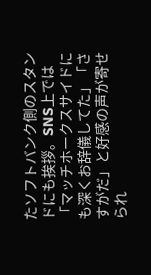たソフトバンク側のスタンドにも挨拶。SNS上では「マッチホークスサイドにも深くお辞儀してた」「さすがだ」と好感の声が寄せられ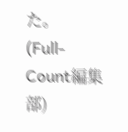た。
(Full-Count編集部)